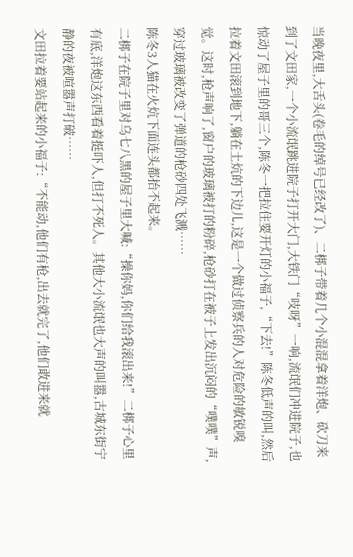当晚夜里,大舌头(卷毛的绰号已经改了)、二梆子带着几个小混混拿着洋炮、砍刀来到了文田家,一个小流氓跳进院子打开大门,大铁门“吱呀”一响,流氓们冲进院子,也惊动了屋子里的哥三个,陈冬一把拉住要开灯的小福子,“下去!”陈冬低声的叫,然后拉着文田滚到地下,躺在土炕的下边儿,这是一个做过侦察兵的人对危险的敏锐嗅觉。这时,枪声响了,窗户的玻璃被打的粉碎,枪砂打在被子上发出沉闷的“噗噗”声,穿过玻璃被改变了弹道的枪砂四处飞溅……
陈冬3人猫在火炕下面连头都抬不起来。
二梆子在院子里对乌七八黑的屋子里大喊:“操你妈,你们给我滚出来!”二梆子心里有底,洋炮这东西看着挺吓人,但打不死人。其他大小流氓也大声的叫嚣,古城东街宁静的夜被喧嚣声打破……
文田拉着要站起来的小福子:“不能动,他们有枪,出去就完了,他们敢进来就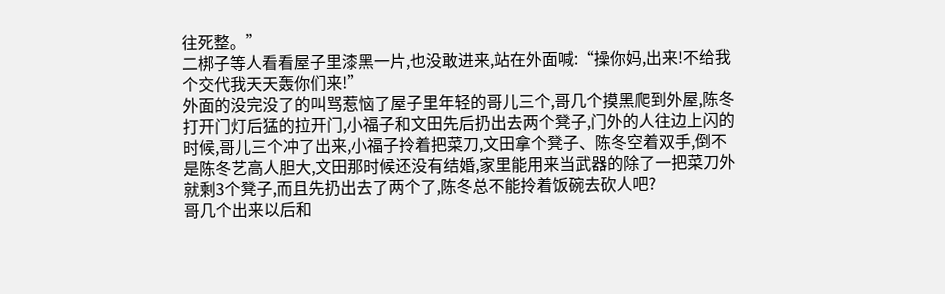往死整。”
二梆子等人看看屋子里漆黑一片,也没敢进来,站在外面喊:“操你妈,出来!不给我个交代我天天轰你们来!”
外面的没完没了的叫骂惹恼了屋子里年轻的哥儿三个,哥几个摸黑爬到外屋,陈冬打开门灯后猛的拉开门,小福子和文田先后扔出去两个凳子,门外的人往边上闪的时候,哥儿三个冲了出来,小福子拎着把菜刀,文田拿个凳子、陈冬空着双手,倒不是陈冬艺高人胆大,文田那时候还没有结婚,家里能用来当武器的除了一把菜刀外就剩3个凳子,而且先扔出去了两个了,陈冬总不能拎着饭碗去砍人吧?
哥几个出来以后和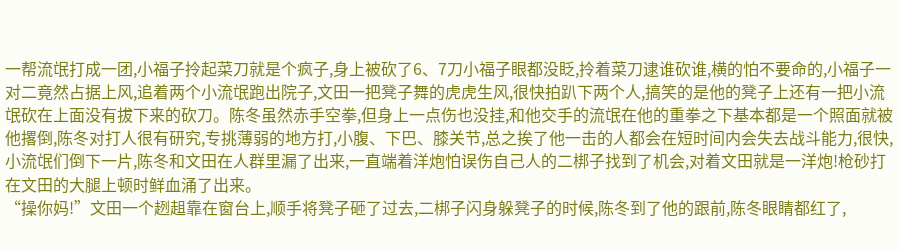一帮流氓打成一团,小福子拎起菜刀就是个疯子,身上被砍了6、7刀小福子眼都没眨,拎着菜刀逮谁砍谁,横的怕不要命的,小福子一对二竟然占据上风,追着两个小流氓跑出院子,文田一把凳子舞的虎虎生风,很快拍趴下两个人,搞笑的是他的凳子上还有一把小流氓砍在上面没有拔下来的砍刀。陈冬虽然赤手空拳,但身上一点伤也没挂,和他交手的流氓在他的重拳之下基本都是一个照面就被他撂倒,陈冬对打人很有研究,专挑薄弱的地方打,小腹、下巴、膝关节,总之挨了他一击的人都会在短时间内会失去战斗能力,很快,小流氓们倒下一片,陈冬和文田在人群里漏了出来,一直端着洋炮怕误伤自己人的二梆子找到了机会,对着文田就是一洋炮!枪砂打在文田的大腿上顿时鲜血涌了出来。
“操你妈!”文田一个趔趄靠在窗台上,顺手将凳子砸了过去,二梆子闪身躲凳子的时候,陈冬到了他的跟前,陈冬眼睛都红了,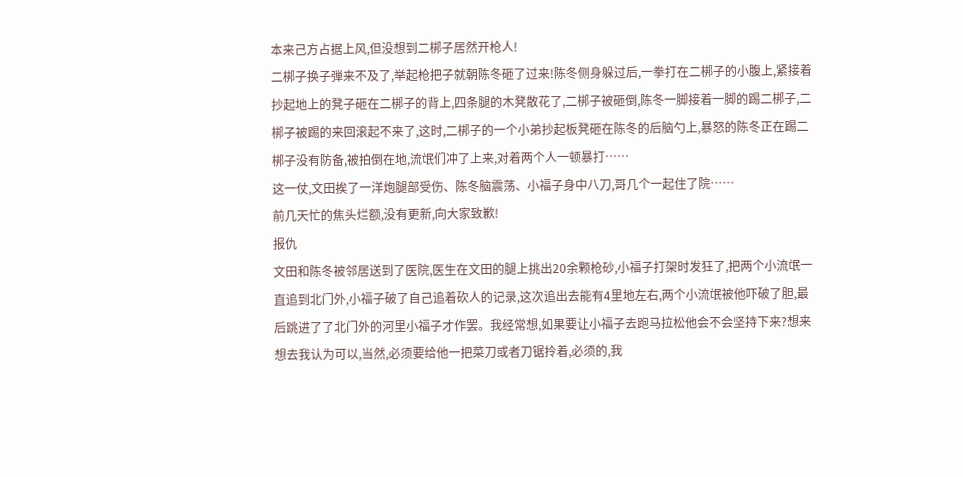本来己方占据上风,但没想到二梆子居然开枪人!
二梆子换子弾来不及了,举起枪把子就朝陈冬砸了过来!陈冬侧身躲过后,一拳打在二梆子的小腹上,紧接着抄起地上的凳子砸在二梆子的背上,四条腿的木凳散花了,二梆子被砸倒,陈冬一脚接着一脚的踢二梆子,二梆子被踢的来回滚起不来了,这时,二梆子的一个小弟抄起板凳砸在陈冬的后脑勺上,暴怒的陈冬正在踢二梆子没有防备,被拍倒在地,流氓们冲了上来,对着两个人一顿暴打……
这一仗,文田挨了一洋炮腿部受伤、陈冬脑震荡、小福子身中八刀,哥几个一起住了院……
前几天忙的焦头烂额,没有更新,向大家致歉!
报仇
文田和陈冬被邻居送到了医院,医生在文田的腿上挑出20余颗枪砂,小福子打架时发狂了,把两个小流氓一直追到北门外,小福子破了自己追着砍人的记录,这次追出去能有4里地左右,两个小流氓被他吓破了胆,最后跳进了了北门外的河里小福子才作罢。我经常想,如果要让小福子去跑马拉松他会不会坚持下来?想来想去我认为可以,当然,必须要给他一把菜刀或者刀锯拎着,必须的,我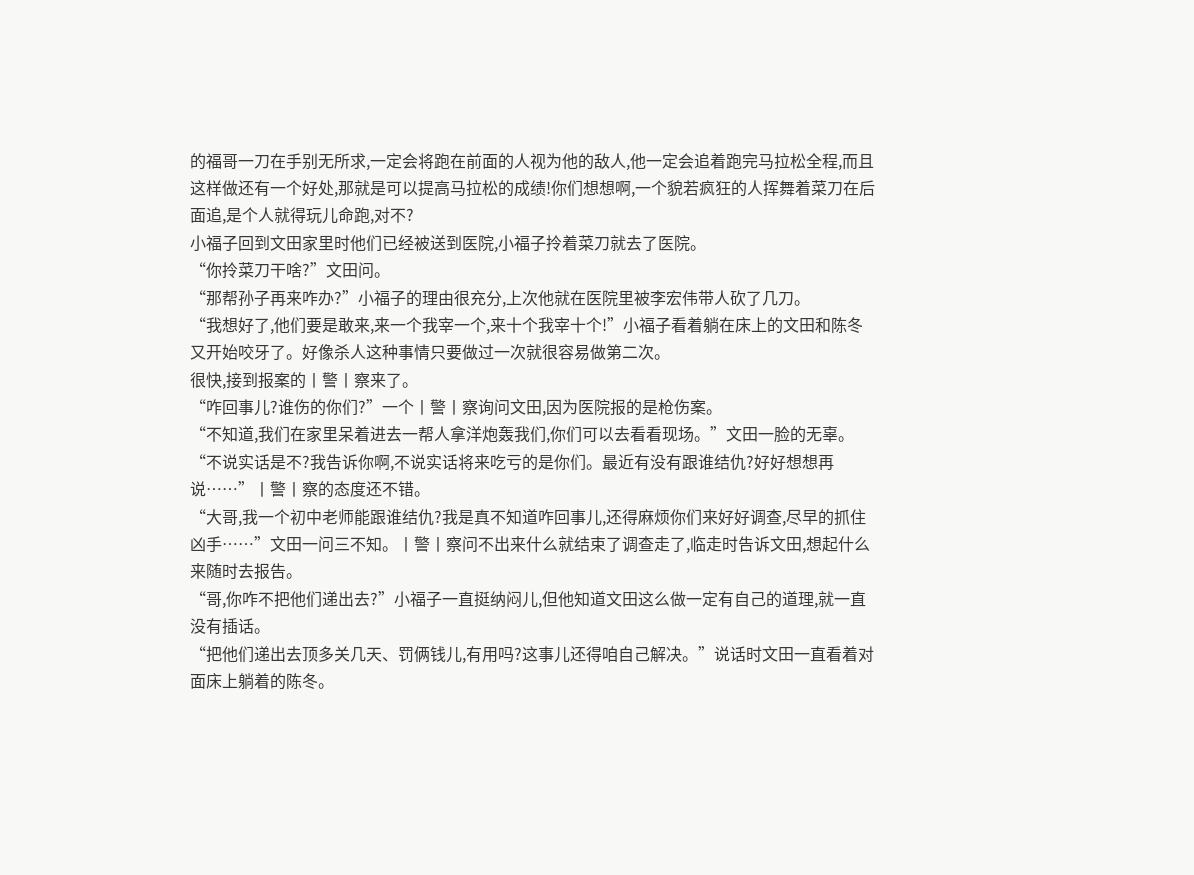的福哥一刀在手别无所求,一定会将跑在前面的人视为他的敌人,他一定会追着跑完马拉松全程,而且这样做还有一个好处,那就是可以提高马拉松的成绩!你们想想啊,一个貌若疯狂的人挥舞着菜刀在后面追,是个人就得玩儿命跑,对不?
小福子回到文田家里时他们已经被送到医院,小福子拎着菜刀就去了医院。
“你拎菜刀干啥?”文田问。
“那帮孙子再来咋办?”小福子的理由很充分,上次他就在医院里被李宏伟带人砍了几刀。
“我想好了,他们要是敢来,来一个我宰一个,来十个我宰十个!”小福子看着躺在床上的文田和陈冬又开始咬牙了。好像杀人这种事情只要做过一次就很容易做第二次。
很快,接到报案的丨警丨察来了。
“咋回事儿?谁伤的你们?”一个丨警丨察询问文田,因为医院报的是枪伤案。
“不知道,我们在家里呆着进去一帮人拿洋炮轰我们,你们可以去看看现场。”文田一脸的无辜。
“不说实话是不?我告诉你啊,不说实话将来吃亏的是你们。最近有没有跟谁结仇?好好想想再说……”丨警丨察的态度还不错。
“大哥,我一个初中老师能跟谁结仇?我是真不知道咋回事儿,还得麻烦你们来好好调查,尽早的抓住凶手……”文田一问三不知。丨警丨察问不出来什么就结束了调查走了,临走时告诉文田,想起什么来随时去报告。
“哥,你咋不把他们递出去?”小福子一直挺纳闷儿,但他知道文田这么做一定有自己的道理,就一直没有插话。
“把他们递出去顶多关几天、罚俩钱儿,有用吗?这事儿还得咱自己解决。”说话时文田一直看着对面床上躺着的陈冬。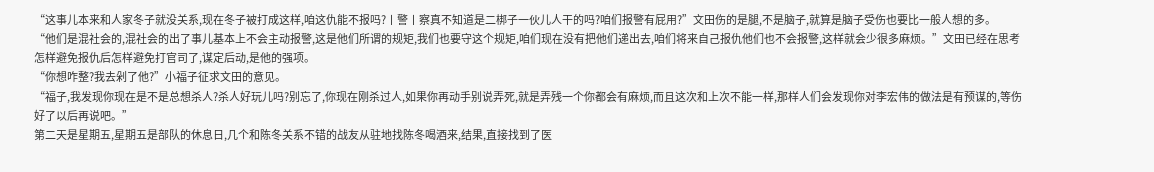“这事儿本来和人家冬子就没关系,现在冬子被打成这样,咱这仇能不报吗?丨警丨察真不知道是二梆子一伙儿人干的吗?咱们报警有屁用?”文田伤的是腿,不是脑子,就算是脑子受伤也要比一般人想的多。
“他们是混社会的,混社会的出了事儿基本上不会主动报警,这是他们所谓的规矩,我们也要守这个规矩,咱们现在没有把他们递出去,咱们将来自己报仇他们也不会报警,这样就会少很多麻烦。”文田已经在思考怎样避免报仇后怎样避免打官司了,谋定后动,是他的强项。
“你想咋整?我去剁了他?”小福子征求文田的意见。
“福子,我发现你现在是不是总想杀人?杀人好玩儿吗?别忘了,你现在刚杀过人,如果你再动手别说弄死,就是弄残一个你都会有麻烦,而且这次和上次不能一样,那样人们会发现你对李宏伟的做法是有预谋的,等伤好了以后再说吧。”
第二天是星期五,星期五是部队的休息日,几个和陈冬关系不错的战友从驻地找陈冬喝酒来,结果,直接找到了医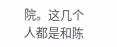院。这几个人都是和陈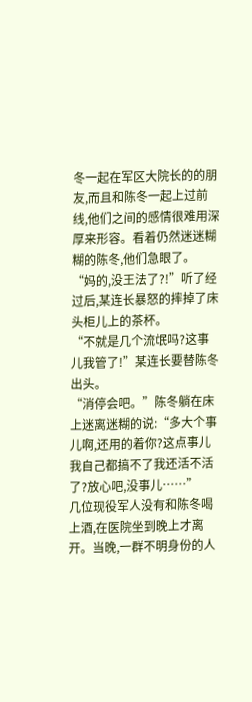冬一起在军区大院长的的朋友,而且和陈冬一起上过前线,他们之间的感情很难用深厚来形容。看着仍然迷迷糊糊的陈冬,他们急眼了。
“妈的,没王法了?!”听了经过后,某连长暴怒的摔掉了床头柜儿上的茶杯。
“不就是几个流氓吗?这事儿我管了!”某连长要替陈冬出头。
“消停会吧。”陈冬躺在床上迷离迷糊的说:“多大个事儿啊,还用的着你?这点事儿我自己都搞不了我还活不活了?放心吧,没事儿……”
几位现役军人没有和陈冬喝上酒,在医院坐到晚上才离开。当晚,一群不明身份的人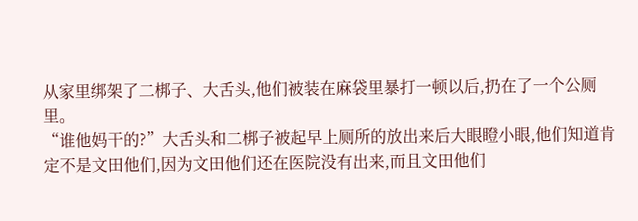从家里绑架了二梆子、大舌头,他们被装在麻袋里暴打一顿以后,扔在了一个公厕里。
“谁他妈干的?”大舌头和二梆子被起早上厕所的放出来后大眼瞪小眼,他们知道肯定不是文田他们,因为文田他们还在医院没有出来,而且文田他们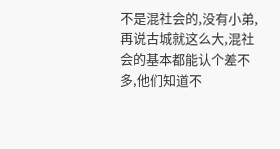不是混社会的,没有小弟,再说古城就这么大,混社会的基本都能认个差不多,他们知道不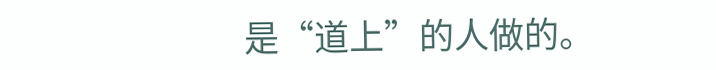是“道上”的人做的。